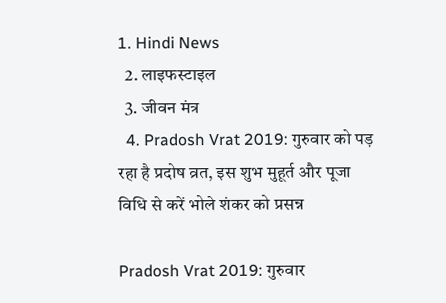1. Hindi News
  2. लाइफस्टाइल
  3. जीवन मंत्र
  4. Pradosh Vrat 2019: गुरुवार को पड़ रहा है प्रदोष व्रत, इस शुभ मुहूर्त और पूजा विधि से करें भोले शंकर को प्रसन्न

Pradosh Vrat 2019: गुरुवार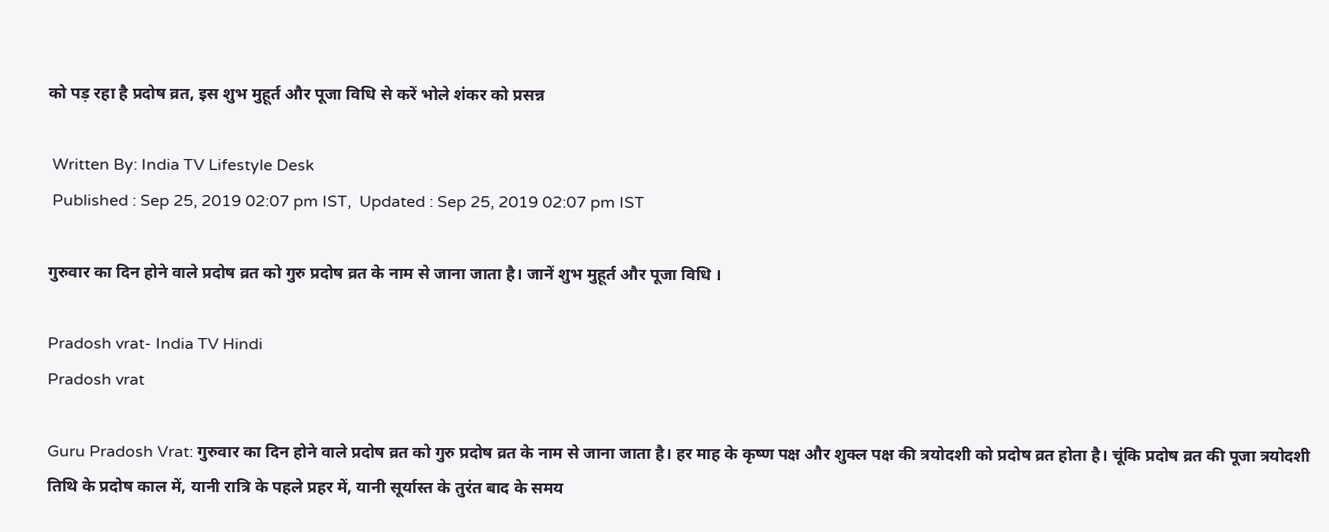को पड़ रहा है प्रदोष व्रत, इस शुभ मुहूर्त और पूजा विधि से करें भोले शंकर को प्रसन्न

 Written By: India TV Lifestyle Desk
 Published : Sep 25, 2019 02:07 pm IST,  Updated : Sep 25, 2019 02:07 pm IST

गुरुवार का दिन होने वाले प्रदोष व्रत को गुरु प्रदोष व्रत के नाम से जाना जाता है। जानें शुभ मुहूर्त और पूजा विधि ।

Pradosh vrat- India TV Hindi
Pradosh vrat

Guru Pradosh Vrat: गुरुवार का दिन होने वाले प्रदोष व्रत को गुरु प्रदोष व्रत के नाम से जाना जाता है। हर माह के कृष्ण पक्ष और शुक्ल पक्ष की त्रयोदशी को प्रदोष व्रत होता है। चूंकि प्रदोष व्रत की पूजा त्रयोदशी तिथि के प्रदोष काल में, यानी रात्रि के पहले प्रहर में, यानी सूर्यास्त के तुरंत बाद के समय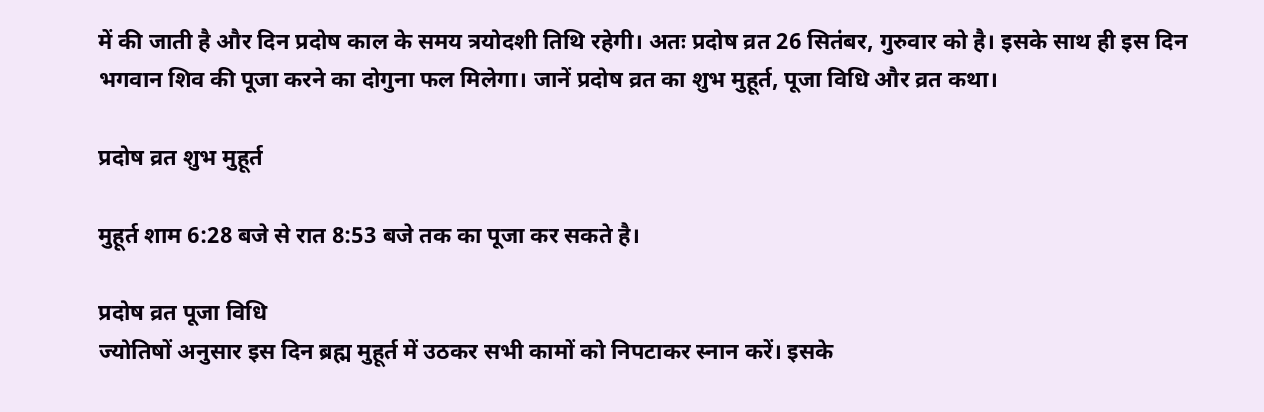में की जाती है और दिन प्रदोष काल के समय त्रयोदशी तिथि रहेगी। अतः प्रदोष व्रत 26 सितंबर, गुरुवार को है। इसके साथ ही इस दिन भगवान शिव की पूजा करने का दोगुना फल मिलेगा। जानें प्रदोष व्रत का शुभ मुहूर्त, पूजा विधि और व्रत कथा।

प्रदोष व्रत शुभ मुहूर्त

मुहूर्त शाम 6:28 बजे से रात 8:53 बजे तक का पूजा कर सकते है।

प्रदोष व्रत पूजा विधि
ज्योतिषों अनुसार इस दिन ब्रह्म मुहूर्त में उठकर सभी कामों को निपटाकर स्नान करें। इसके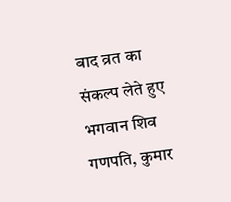बाद व्रत का संकल्प लेते हुए भगवान शिव  गणपति, कुमार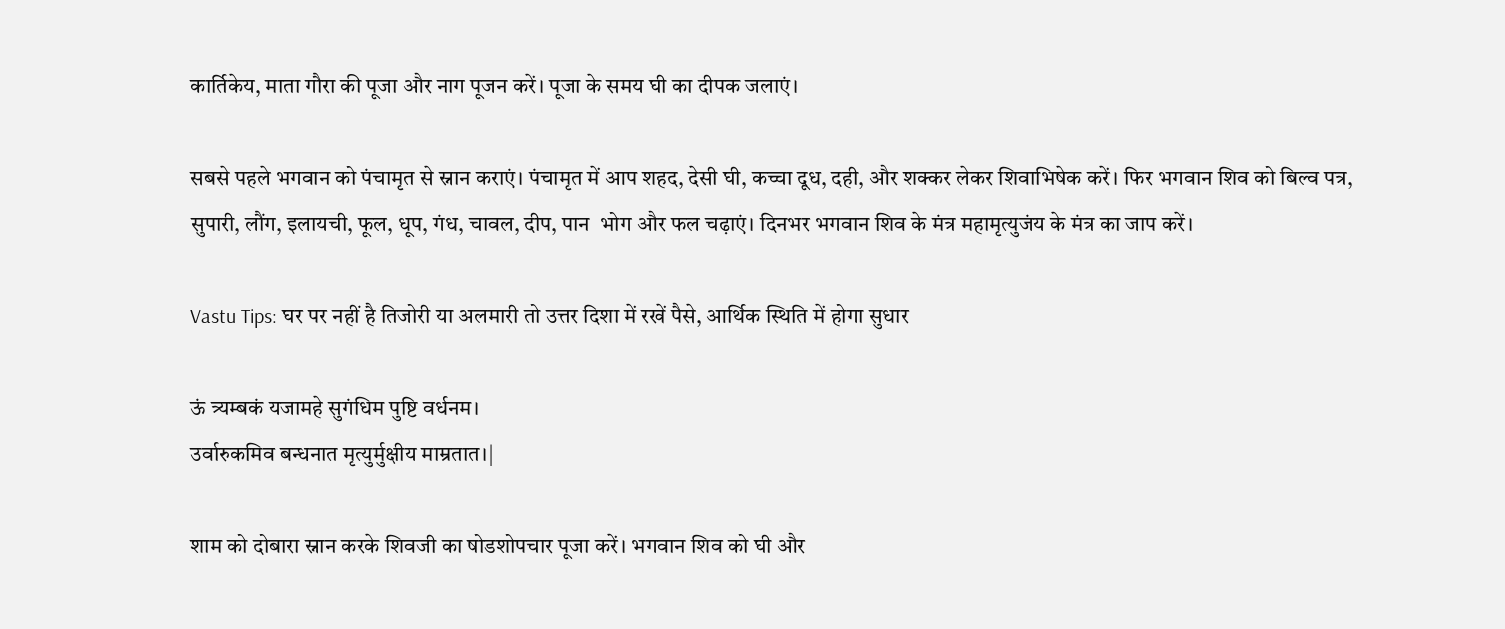कार्तिकेय, माता गौरा की पूजा और नाग पूजन करें। पूजा के समय घी का दीपक जलाएं।

सबसे पहले भगवान को पंचामृत से स्नान कराएं। पंचामृत में आप शहद, देसी घी, कच्चा दूध, दही, और शक्कर लेकर शिवाभिषेक करें। फिर भगवान शिव को बिल्व पत्र, सुपारी, लौंग, इलायची, फूल, धूप, गंध, चावल, दीप, पान  भोग और फल चढ़ाएं। दिनभर भगवान शिव के मंत्र महामृत्युजंय के मंत्र का जाप करें।

Vastu Tips: घर पर नहीं है तिजोरी या अलमारी तो उत्तर दिशा में रखें पैसे, आर्थिक स्थिति में होगा सुधार

ऊं त्र्यम्बकं यजामहे सुगंधिम पुष्टि वर्धनम।
उर्वारुकमिव बन्धनात मृत्युर्मुक्षीय माम्रतात।|

शाम को दोबारा स्नान करके शिवजी का षोडशोपचार पूजा करें। भगवान शिव को घी और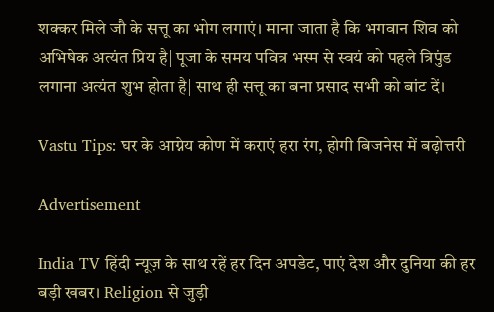शक्कर मिले जौ के सत्तू का भोग लगाएं। माना जाता है कि भगवान शिव को अभिषेक अत्यंत प्रिय है| पूजा के समय पवित्र भस्म से स्वयं को पहले त्रिपुंड लगाना अत्यंत शुभ होता है| साथ ही सत्तू का बना प्रसाद सभी को बांट दें।

Vastu Tips: घर के आग्नेय कोण में कराएं हरा रंग, होगी बिजनेस में बढ़ोत्तरी

Advertisement

India TV हिंदी न्यूज़ के साथ रहें हर दिन अपडेट, पाएं देश और दुनिया की हर बड़ी खबर। Religion से जुड़ी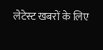लेटेस्ट खबरों के लिए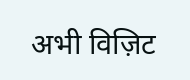अभी विज़िट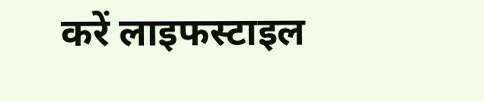करें लाइफस्टाइल